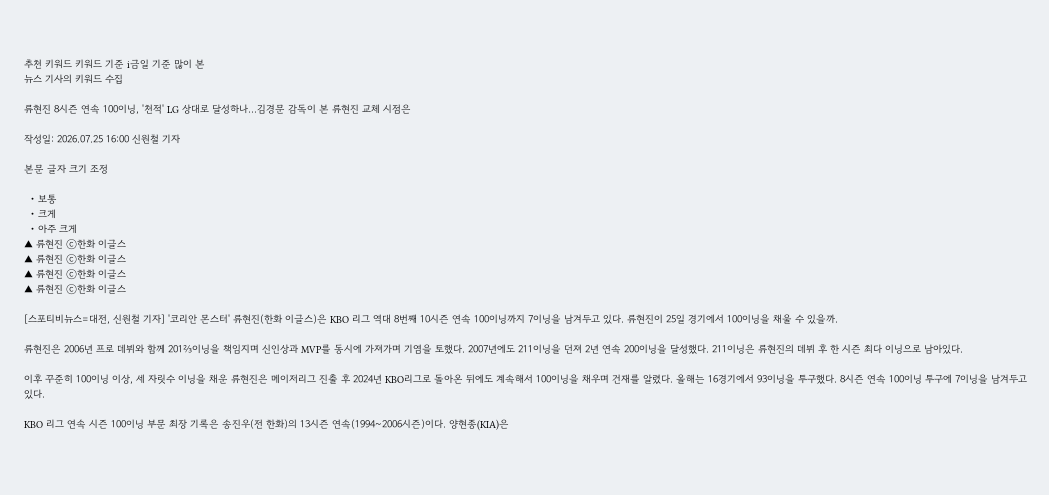추천 키워드 키워드 기준 i금일 기준 많이 본
뉴스 기사의 키워드 수집

류현진 8시즌 연속 100이닝, '천적' LG 상대로 달성하나…김경문 감독이 본 류현진 교체 시점은

작성일: 2026.07.25 16:00 신원철 기자

본문 글자 크기 조정

  • 보통
  • 크게
  • 아주 크게
▲ 류현진 ⓒ한화 이글스
▲ 류현진 ⓒ한화 이글스
▲ 류현진 ⓒ한화 이글스
▲ 류현진 ⓒ한화 이글스

[스포티비뉴스=대전, 신원철 기자] '코리안 몬스터' 류현진(한화 이글스)은 KBO 리그 역대 8번째 10시즌 연속 100이닝까지 7이닝을 남겨두고 있다. 류현진이 25일 경기에서 100이닝을 채울 수 있을까.

류현진은 2006년 프로 데뷔와 함께 201⅔이닝을 책임지며 신인상과 MVP를 동시에 가져가며 기염을 토했다. 2007년에도 211이닝을 던져 2년 연속 200이닝을 달성했다. 211이닝은 류현진의 데뷔 후 한 시즌 최다 이닝으로 남아있다.

이후 꾸준히 100이닝 이상, 세 자릿수 이닝을 채운 류현진은 메이저리그 진출 후 2024년 KBO리그로 돌아온 뒤에도 계속해서 100이닝을 채우며 건재를 알렸다. 올해는 16경기에서 93이닝을 투구했다. 8시즌 연속 100이닝 투구에 7이닝을 남겨두고 있다.

KBO 리그 연속 시즌 100이닝 부문 최장 기록은 송진우(전 한화)의 13시즌 연속(1994~2006시즌)이다. 양현종(KIA)은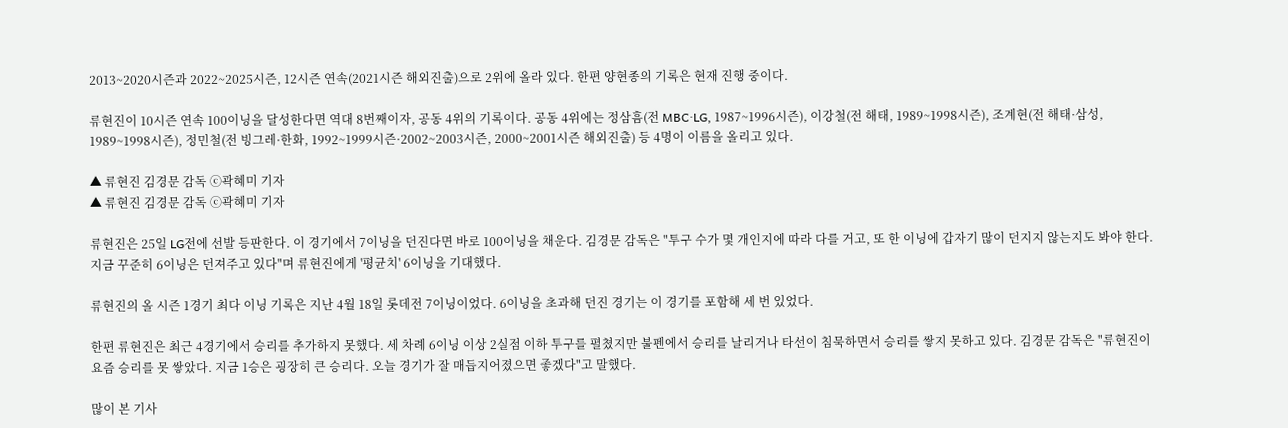2013~2020시즌과 2022~2025시즌, 12시즌 연속(2021시즌 해외진출)으로 2위에 올라 있다. 한편 양현종의 기록은 현재 진행 중이다.

류현진이 10시즌 연속 100이닝을 달성한다면 역대 8번째이자, 공동 4위의 기록이다. 공동 4위에는 정삼흠(전 MBC·LG, 1987~1996시즌), 이강철(전 해태, 1989~1998시즌), 조계현(전 해태·삼성, 1989~1998시즌), 정민철(전 빙그레·한화, 1992~1999시즌·2002~2003시즌, 2000~2001시즌 해외진출) 등 4명이 이름을 올리고 있다.

▲ 류현진 김경문 감독 ⓒ곽혜미 기자
▲ 류현진 김경문 감독 ⓒ곽혜미 기자

류현진은 25일 LG전에 선발 등판한다. 이 경기에서 7이닝을 던진다면 바로 100이닝을 채운다. 김경문 감독은 "투구 수가 몇 개인지에 따라 다를 거고, 또 한 이닝에 갑자기 많이 던지지 않는지도 봐야 한다. 지금 꾸준히 6이닝은 던져주고 있다"며 류현진에게 '평균치' 6이닝을 기대했다.

류현진의 올 시즌 1경기 최다 이닝 기록은 지난 4월 18일 롯데전 7이닝이었다. 6이닝을 초과해 던진 경기는 이 경기를 포함해 세 번 있었다.

한편 류현진은 최근 4경기에서 승리를 추가하지 못했다. 세 차례 6이닝 이상 2실점 이하 투구를 펼쳤지만 불펜에서 승리를 날리거나 타선이 침묵하면서 승리를 쌓지 못하고 있다. 김경문 감독은 "류현진이 요즘 승리를 못 쌓았다. 지금 1승은 굉장히 큰 승리다. 오늘 경기가 잘 매듭지어졌으면 좋겠다"고 말했다.

많이 본 기사